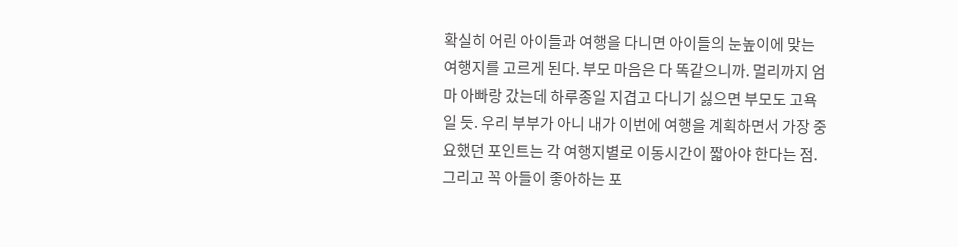확실히 어린 아이들과 여행을 다니면 아이들의 눈높이에 맞는 여행지를 고르게 된다. 부모 마음은 다 똑같으니까. 멀리까지 엄마 아빠랑 갔는데 하루종일 지겹고 다니기 싫으면 부모도 고욕일 듯. 우리 부부가 아니 내가 이번에 여행을 계획하면서 가장 중요했던 포인트는 각 여행지별로 이동시간이 짧아야 한다는 점. 그리고 꼭 아들이 좋아하는 포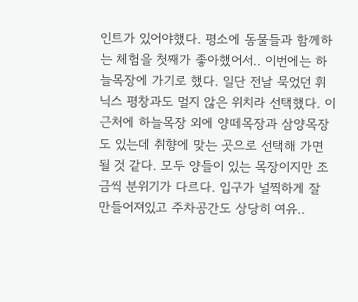인트가 있어야했다. 평소에 동물들과 함께하는 체험을 첫째가 좋아했어서.. 이번에는 하늘목장에 가기로 했다. 일단 전날 묵었던 휘닉스 평창과도 멀지 않은 위치라 선택했다. 이 근처에 하늘목장 외에 양떼목장과 삼양목장도 있는데 취향에 맞는 곳으로 선택해 가면 될 것 같다. 모두 양들이 있는 목장이지만 조금씩 분위기가 다르다. 입구가 널찍하게 잘 만들어져있고 주차공간도 상당히 여유..